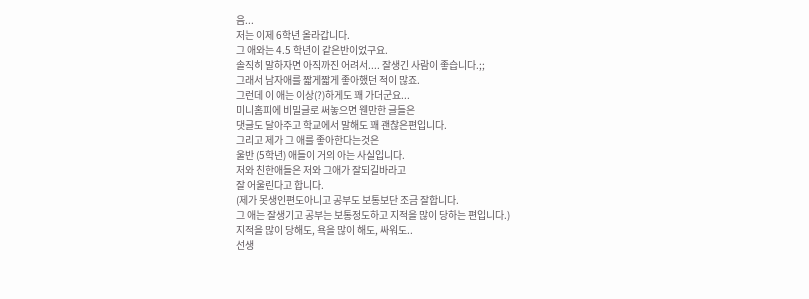음...
저는 이제 6학년 올라갑니다.
그 애와는 4.5 학년이 같은반이었구요.
솔직히 말하자면 아직까진 어려서.... 잘생긴 사람이 좋습니다.;;
그래서 남자애를 짧게짧게 좋아했던 적이 많죠.
그런데 이 애는 이상(?)하게도 꽤 가더군요...
미니홈피에 비밀글로 써놓으면 웬만한 글들은
댓글도 달아주고 학교에서 말해도 꽤 괜찮은편입니다.
그리고 제가 그 애를 좋아한다는것은
울반 (5학년) 애들이 거의 아는 사실입니다.
저와 친한애들은 저와 그애가 잘되길바라고
잘 어울린다고 합니다.
(제가 못생인편도아니고 공부도 보통보단 조금 잘합니다.
그 애는 잘생기고 공부는 보통정도하고 지적을 많이 당하는 편입니다.)
지적을 많이 당해도, 욕을 많이 해도, 싸워도..
선생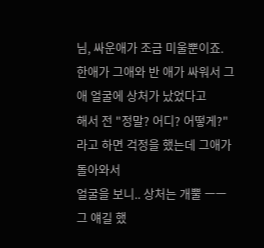님, 싸운애가 조금 미울뿐이죠.
한애가 그애와 반 애가 싸워서 그애 얼굴에 상처가 났었다고
해서 전 "정말? 어디? 어떻게?" 라고 하면 걱정을 했는데 그애가 돌아와서
얼굴을 보니.. 상처는 개뿔 ㅡㅡ 그 얘길 했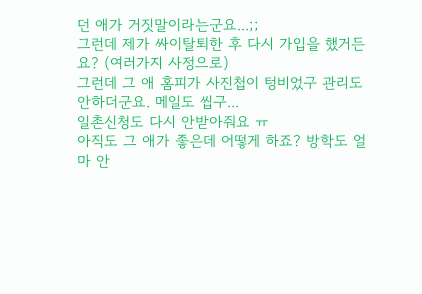던 애가 거짓말이라는군요...;;
그런데 제가 싸이탈퇴한 후 다시 가입을 했거든요? (여러가지 사정으로)
그런데 그 애 홈피가 사진첩이 텅비었구 관리도 안하더군요. 메일도 씹구...
일촌신청도 다시 안받아줘요 ㅠ
아직도 그 애가 좋은데 어떻게 하죠? 방학도 얼마 안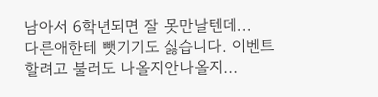남아서 6학년되면 잘 못만날텐데...
다른애한테 뺏기기도 싫습니다. 이벤트 할려고 불러도 나올지안나올지...